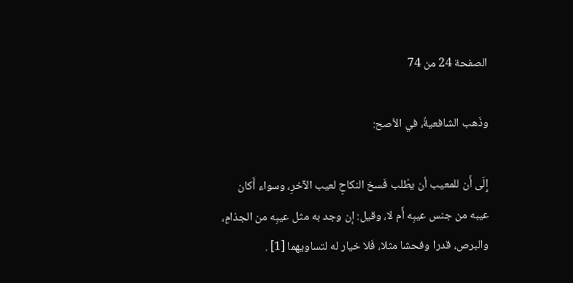الصفحة 24 من 74

وذَهب الشافعيةُ، في الأصح:

إِلَى أَن للمعيب أن يطْلب فَسخ النكاحِ لعيب الآخرِ، وسواء أَكان عيبه من جنس عيبِه أَم لا، وقيل: إن وجد به مثل عيبِه من الجذامِ، والبرص، قدرا وفحشا مثلا، فَلا خيار له لتساويهما [1] .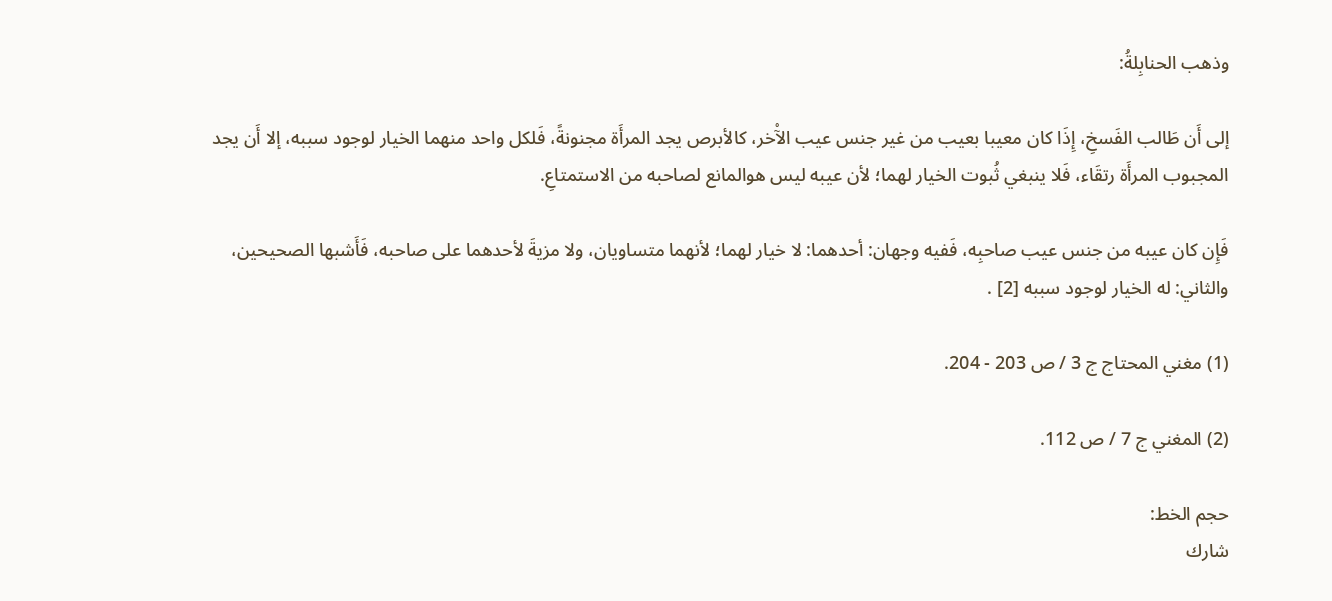وذهب الحنابِلةُ:

إلى أَن طَالب الفَسخِ، إِذَا كان معيبا بعيب من غير جنس عيب الآْخر، كالأبرص يجد المرأَة مجنونةً، فَلكل واحد منهما الخيار لوجود سببه، إلا أَن يجد المجبوب المرأَة رتقَاء، فَلا ينبغي ثُبوت الخيار لهما؛ لأن عيبه ليس هوالمانع لصاحبه من الاستمتاعِ.

فَإِن كان عيبه من جنس عيب صاحبِه، فَفيه وجهان: أحدهما: لا خيار لهما؛ لأنهما متساويان، ولا مزيةَ لأحدهما على صاحبه، فَأَشبها الصحيحين، والثاني: له الخيار لوجود سببه [2] .

(1) مغني المحتاج ج 3 / ص 203 - 204.

(2) المغني ج 7 / ص 112.

حجم الخط:
شارك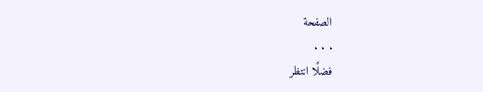الصفحة
. . .
فضلًا انتظر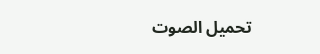تحميل الصوت